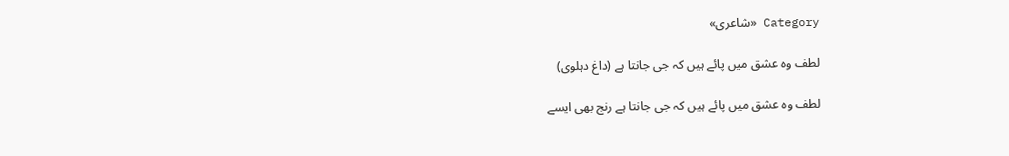Category «شاعری»

لطف وہ عشق میں پائے ہیں کہ جی جانتا ہے (داغ دہلوی)

لطف وہ عشق میں پائے ہیں کہ جی جانتا ہے رنج بھی ایسے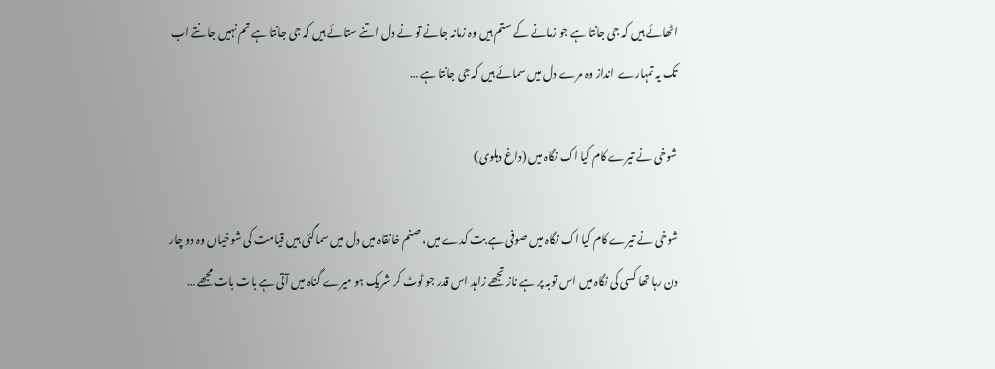اٹھائے ہیں کہ جی جانتا ہے جو زمانے کے ستم ہیں وہ زمانہ جانے تو نے دل اتنے ستائے ہیں کہ جی جانتا ہے تم نہیں جانتے اب تک یہ تمہارے  انداز وہ مرے دل میں سمائے ہیں کہ جی جانتا ہے …

شوخی نے تیرے کام کیا اک نگاہ میں (داغ دہلوی)

شوخی نے تیرے کام کیا اک نگاہ میں صوفی ہے بت کدے میں، صنم خانقاہ میں دل میں سماگئی ہیں قیامت کی شوخیاں وہ دو چار دن رہا تھا کسی کی نگاہ میں اس توبہ پر ہے ناز تجھے زاہد اس قدر جو ٹوٹ کر شریک ہو میرے گناہ میں آتی ہے بات بات مجھے …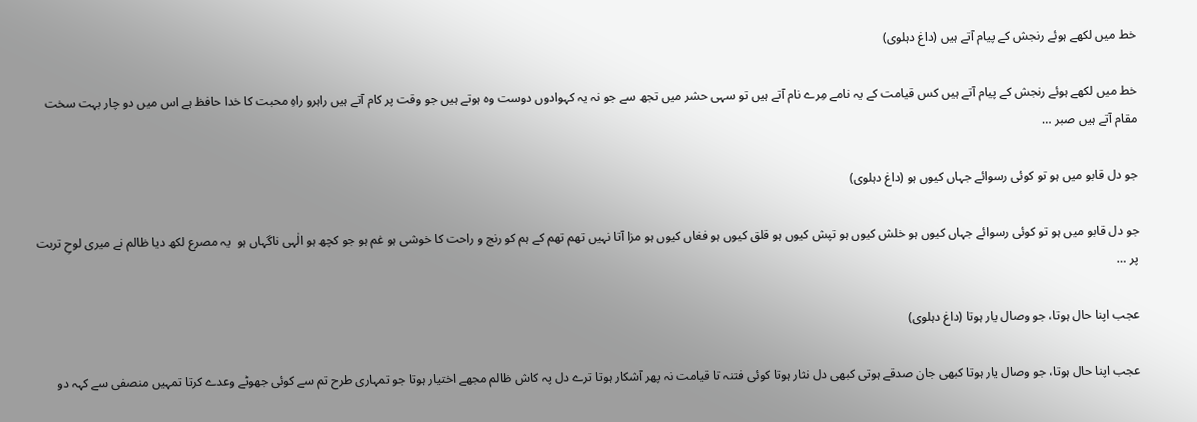خط میں لکھے ہوئے رنجش کے پیام آتے ہیں (داغ دہلوی)

خط میں لکھے ہوئے رنجش کے پیام آتے ہیں کس قیامت کے یہ نامے مِرے نام آتے ہیں تو سہی حشر میں تجھ سے جو نہ یہ کہوادوں دوست وہ ہوتے ہیں جو وقت پر کام آتے ہیں راہرو راہِ محبت کا خدا حافظ ہے اس میں دو چار بہت سخت مقام آتے ہیں صبر …

جو دل قابو میں ہو تو کوئی رسوائے جہاں کیوں ہو (داغ دہلوی)

جو دل قابو میں ہو تو کوئی رسوائے جہاں کیوں ہو خلش کیوں ہو تپش کیوں ہو قلق کیوں ہو فغاں کیوں ہو مزا آتا نہیں تھم تھم کے ہم کو رنج و راحت کا خوشی ہو غم ہو جو کچھ ہو الٰہی ناگہاں ہو  یہ مصرع لکھ دیا ظالم نے میری لوحِ تربت پر …

عجب اپنا حال ہوتا، جو وصال یار ہوتا (داغ دہلوی)

عجب اپنا حال ہوتا، جو وصال یار ہوتا کبھی جان صدقے ہوتی کبھی دل نثار ہوتا کوئی فتنہ تا قیامت نہ پھر آشکار ہوتا ترے دل پہ کاش ظالم مجھے اختیار ہوتا جو تمہاری طرح تم سے کوئی جھوٹے وعدے کرتا تمہیں منصفی سے کہہ دو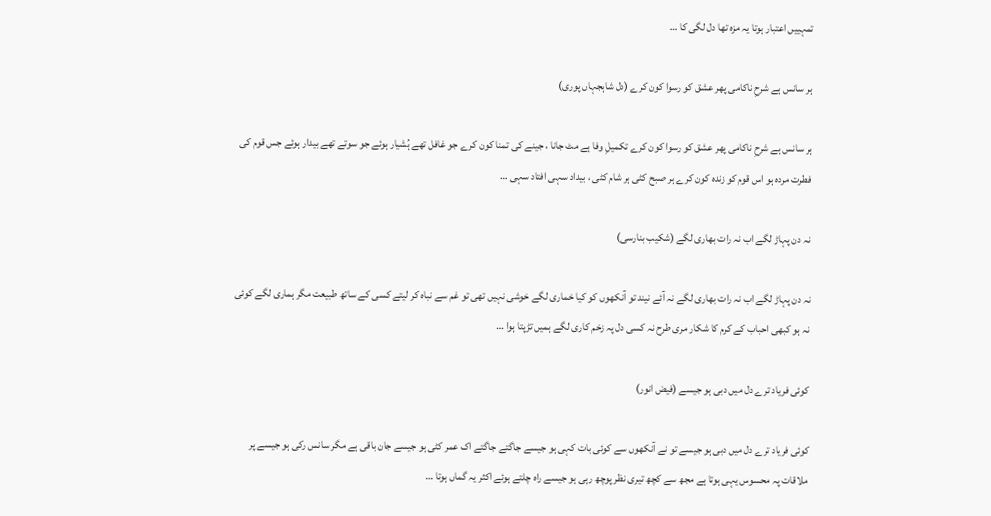تمہییں اعتبار ہوتا یہ مزہ تھا دل لگی کا …

ہر سانس ہے شرحِ ناکامی پھر عشق کو رسوا کون کرے (دل شاہجہاں پوری)

ہر سانس ہے شرحِ ناکامی پھر عشق کو رسوا کون کرے تکمیلِ وفا ہے مٹ جانا ، جینے کی تمنا کون کرے جو غافل تھے ہُشیار ہوئے جو سوتے تھے بیدار ہوئے جس قوم کی فطرت مردہ ہو اس قوم کو زندہ کون کرے ہر صبح کٹی ہر شام کٹی ، بیداد سہی افتاد سہی …

نہ دن پہاڑ لگے اب نہ رات بھاری لگے (شکیب بنارسی)

نہ دن پہاڑ لگے اب نہ رات بھاری لگے نہ آئے نیند تو آنکھوں کو کیا خماری لگے خوشی نہیں تھی تو غم سے نباہ کر لیتے کسی کے ساتھ طبیعت مگر ہماری لگے کوئی نہ ہو کبھی احباب کے کرم کا شکار مری طرح نہ کسی دل پہ زخم کاری لگے ہمیں تڑپتا ہوا …

کوئی فریاد ترے دل میں دبی ہو جیسے (فیض انور)

کوئی فریاد ترے دل میں دبی ہو جیسے تو نے آنکھوں سے کوئی بات کہی ہو جیسے جاگتے جاگتے اک عمر کٹی ہو جیسے جان باقی ہے مگر سانس رکی ہو جیسے پر ملاقات پہ محسوس یہی ہوتا ہے مجھ سے کچھ تیری نظر پوچھ رہی ہو جیسے راہ چلتے ہوئے اکثر یہ گماں ہوتا …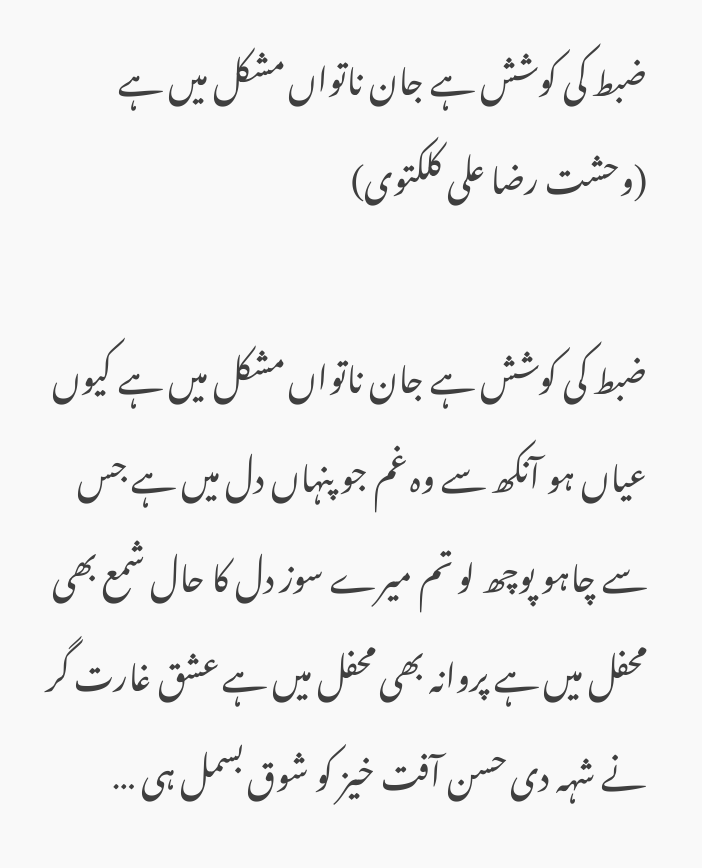ضبط کی کوشش ہے جان ناتواں مشکل میں ہے (وحشت رضا علی کلکتوی)

ضبط کی کوشش ہے جان ناتواں مشکل میں ہے کیوں عیاں ہو آنکھ سے وہ غم جو پنہاں دل میں ہے جس سے چاہو پوچھ لو تم میرے سوز دل کا حال شمع بھی محفل میں ہے پروانہ بھی محفل میں ہے عشق غارت گر نے شہہ دی حسن آفت خیز کو شوق بسمل ہی …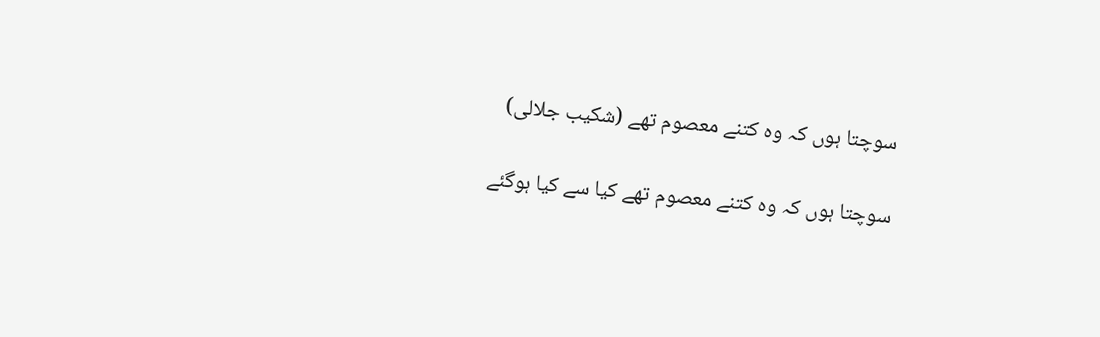سوچتا ہوں کہ وہ کتنے معصوم تھے (شکیب جلالی)

سوچتا ہوں کہ وہ کتنے معصوم تھے کیا سے کیا ہوگئے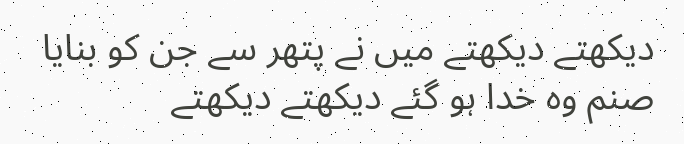دیکھتے دیکھتے میں نے پتھر سے جن کو بنایا صنم وہ خدا ہو گئے دیکھتے دیکھتے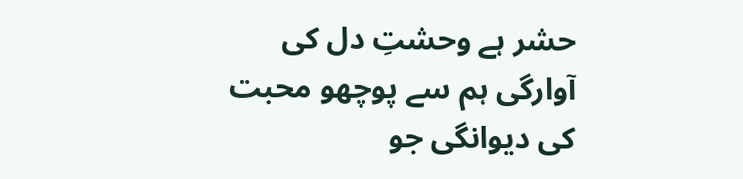حشر ہے وحشتِ دل کی آوارگی ہم سے پوچھو محبت کی دیوانگی جو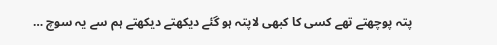پتہ پوچھتے تھے کسی کا کبھی لاپتہ ہو گئے دیکھتے دیکھتے ہم سے یہ سوچ …